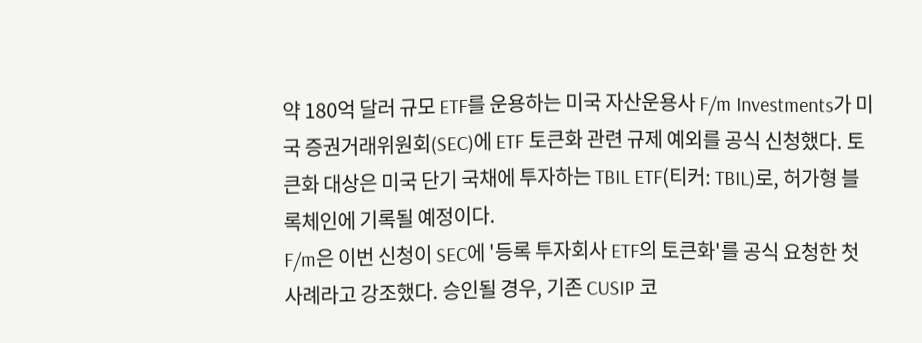약 180억 달러 규모 ETF를 운용하는 미국 자산운용사 F/m Investments가 미국 증권거래위원회(SEC)에 ETF 토큰화 관련 규제 예외를 공식 신청했다. 토큰화 대상은 미국 단기 국채에 투자하는 TBIL ETF(티커: TBIL)로, 허가형 블록체인에 기록될 예정이다.
F/m은 이번 신청이 SEC에 '등록 투자회사 ETF의 토큰화'를 공식 요청한 첫 사례라고 강조했다. 승인될 경우, 기존 CUSIP 코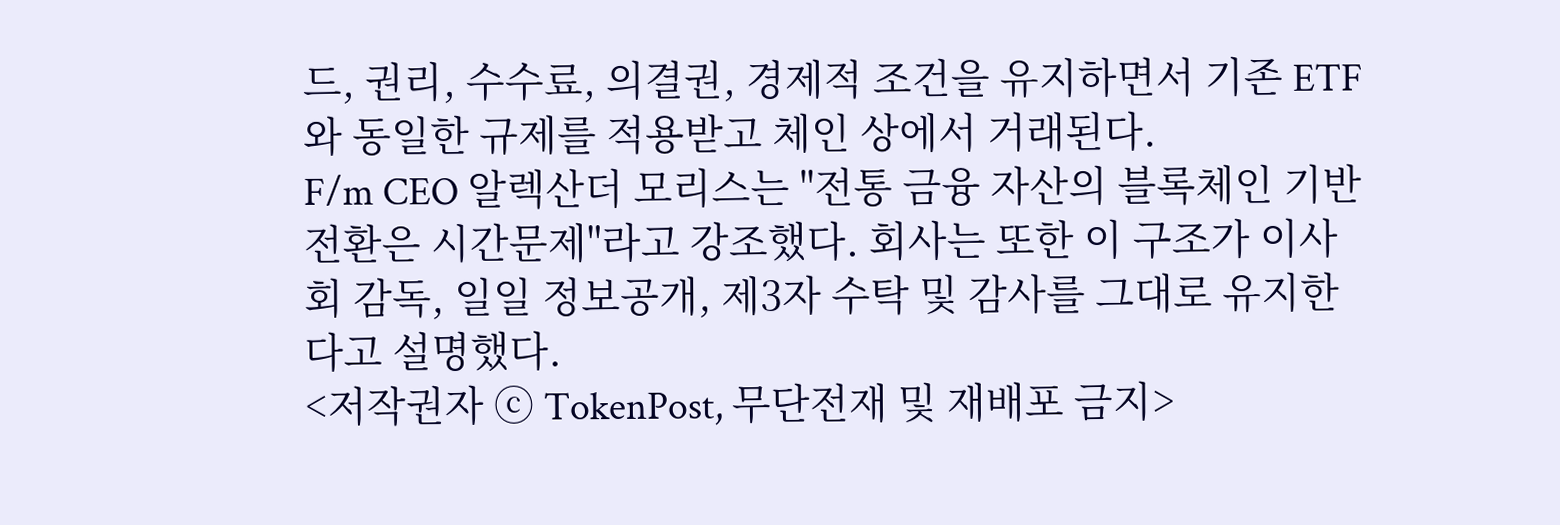드, 권리, 수수료, 의결권, 경제적 조건을 유지하면서 기존 ETF와 동일한 규제를 적용받고 체인 상에서 거래된다.
F/m CEO 알렉산더 모리스는 "전통 금융 자산의 블록체인 기반 전환은 시간문제"라고 강조했다. 회사는 또한 이 구조가 이사회 감독, 일일 정보공개, 제3자 수탁 및 감사를 그대로 유지한다고 설명했다.
<저작권자 ⓒ TokenPost, 무단전재 및 재배포 금지>